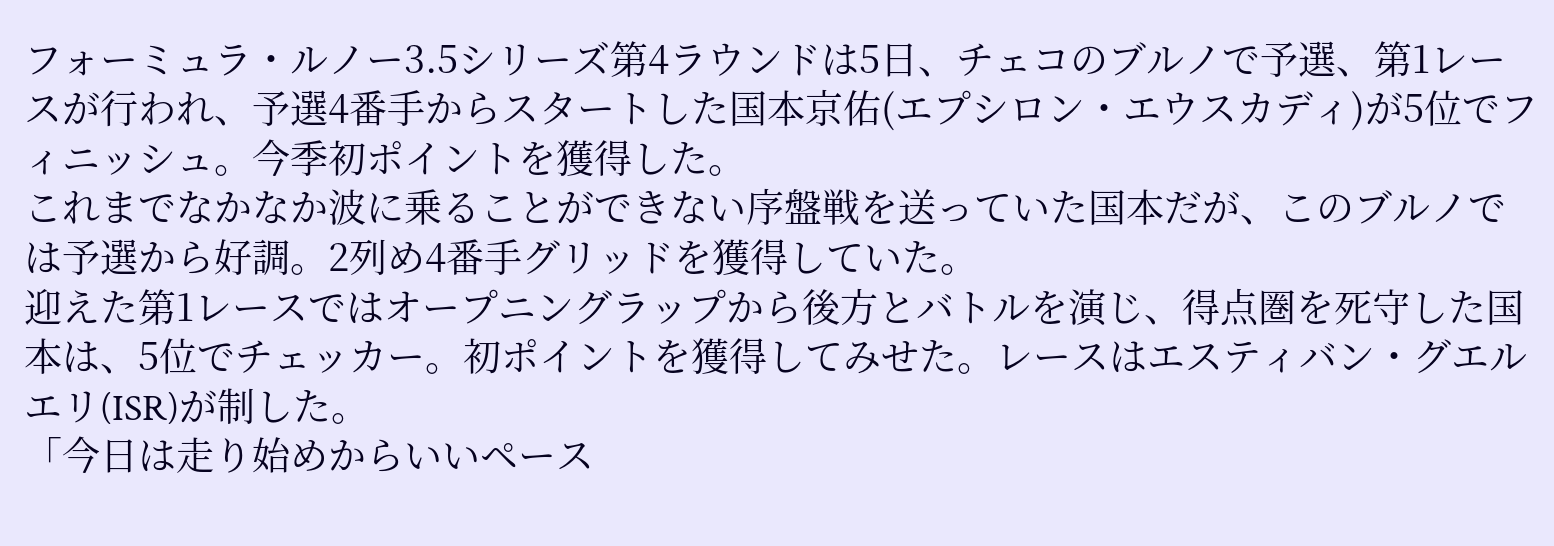フォーミュラ・ルノー3.5シリーズ第4ラウンドは5日、チェコのブルノで予選、第1レースが行われ、予選4番手からスタートした国本京佑(エプシロン・エウスカディ)が5位でフィニッシュ。今季初ポイントを獲得した。
これまでなかなか波に乗ることができない序盤戦を送っていた国本だが、このブルノでは予選から好調。2列め4番手グリッドを獲得していた。
迎えた第1レースではオープニングラップから後方とバトルを演じ、得点圏を死守した国本は、5位でチェッカー。初ポイントを獲得してみせた。レースはエスティバン・グエルエリ(ISR)が制した。
「今日は走り始めからいいペース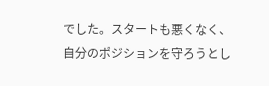でした。スタートも悪くなく、自分のポジションを守ろうとし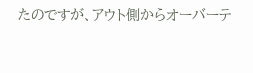たのですが、アウト側からオーバーテ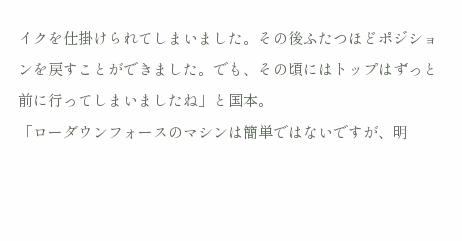イクを仕掛けられてしまいました。その後ふたつほどポジションを戻すことができました。でも、その頃にはトップはずっと前に行ってしまいましたね」と国本。
「ローダウンフォースのマシンは簡単ではないですが、明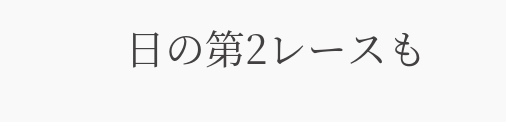日の第2レースも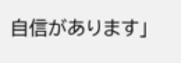自信があります」